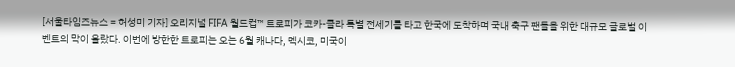[서울타임즈뉴스 = 허성미 기자] 오리지널 FIFA 월드컵™ 트로피가 코카-콜라 특별 전세기를 타고 한국에 도착하며 국내 축구 팬들을 위한 대규모 글로벌 이벤트의 막이 올랐다. 이번에 방한한 트로피는 오는 6월 캐나다, 멕시코, 미국이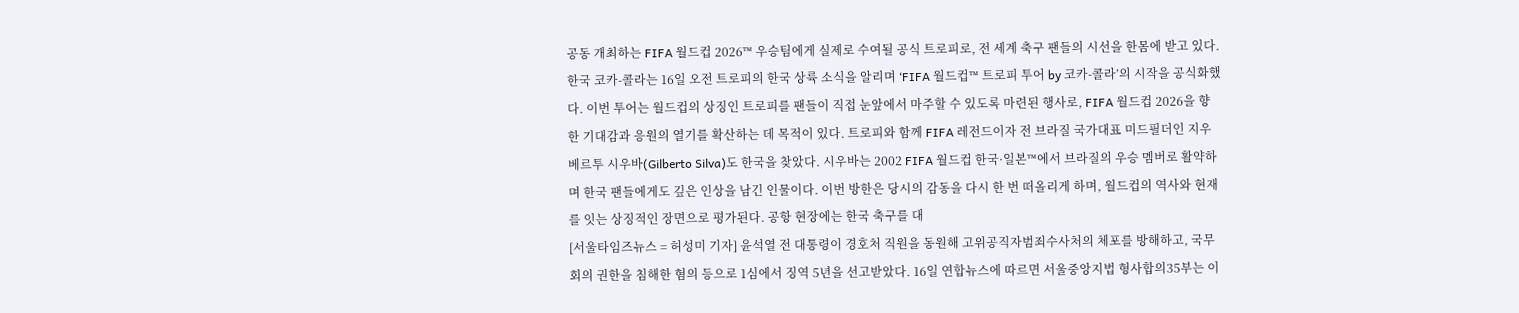공동 개최하는 FIFA 월드컵 2026™ 우승팀에게 실제로 수여될 공식 트로피로, 전 세계 축구 팬들의 시선을 한몸에 받고 있다. 한국 코카-콜라는 16일 오전 트로피의 한국 상륙 소식을 알리며 ‘FIFA 월드컵™ 트로피 투어 by 코카-콜라’의 시작을 공식화했다. 이번 투어는 월드컵의 상징인 트로피를 팬들이 직접 눈앞에서 마주할 수 있도록 마련된 행사로, FIFA 월드컵 2026을 향한 기대감과 응원의 열기를 확산하는 데 목적이 있다. 트로피와 함께 FIFA 레전드이자 전 브라질 국가대표 미드필더인 지우베르투 시우바(Gilberto Silva)도 한국을 찾았다. 시우바는 2002 FIFA 월드컵 한국·일본™에서 브라질의 우승 멤버로 활약하며 한국 팬들에게도 깊은 인상을 남긴 인물이다. 이번 방한은 당시의 감동을 다시 한 번 떠올리게 하며, 월드컵의 역사와 현재를 잇는 상징적인 장면으로 평가된다. 공항 현장에는 한국 축구를 대
[서울타임즈뉴스 = 허성미 기자] 윤석열 전 대통령이 경호처 직원을 동원해 고위공직자범죄수사처의 체포를 방해하고, 국무회의 권한을 침해한 혐의 등으로 1심에서 징역 5년을 선고받았다. 16일 연합뉴스에 따르면 서울중앙지법 형사합의35부는 이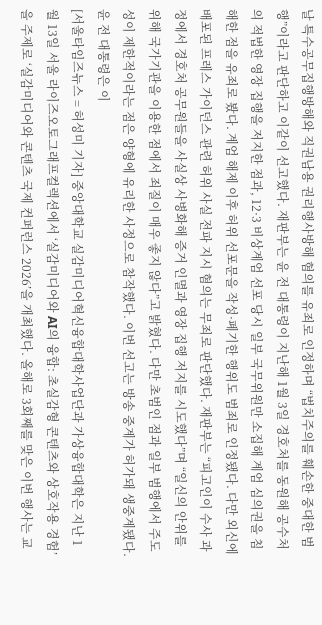날 특수공무집행방해와 직권남용 권리행사방해 혐의를 유죄로 인정하며 “법치주의를 훼손한 중대한 범행”이라고 판단하고 이같이 선고했다. 재판부는 윤 전 대통령이 지난해 1월 3일 경호처를 동원해 공수처의 적법한 영장 집행을 저지한 점과, 12·3 비상계엄 선포 당시 일부 국무위원만 소집해 계엄 심의권을 침해한 점을 유죄로 봤다. 계엄 해제 이후 허위 선포문을 작성·폐기한 행위도 범죄로 인정됐다. 다만 외신에 배포된 프레스 가이던스 관련 허위 사실 전파 지시 혐의는 무죄로 판단했다. 재판부는 “피고인이 수사 과정에서 경호처 공무원들을 사실상 사병화해 증거 인멸과 영장 집행 저지를 시도했다”며 “일신의 안위를 위해 국가기관을 이용한 점에서 죄질이 매우 좋지 않다”고 밝혔다. 다만 초범인 점과 일부 범행에서 주도성이 제한적이라는 점은 양형에 유리한 사정으로 참작했다. 이번 선고는 방송 중계가 허가돼 생중계됐다. 윤 전 대통령은 이
[서울타임즈뉴스 = 허성미 기자] 중앙대학교 실감미디어혁신융합대학사업단과 가상융합대학은 지난 1월 13일 서울 라이즈오토그래프컬렉션에서 ‘실감미디어와 AI의 융합: 초실감형 콘텐츠와 상호작용 경험’을 주제로 ‘실감미디어와 콘텐츠 국제 컨퍼런스 2026’을 개최했다. 올해로 3회째를 맞은 이번 행사는 교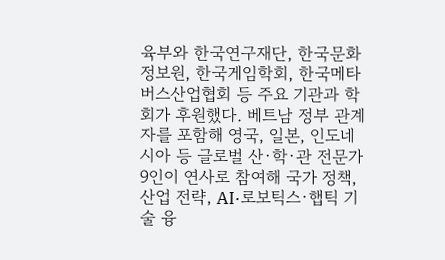육부와 한국연구재단, 한국문화정보원, 한국게임학회, 한국메타버스산업협회 등 주요 기관과 학회가 후원했다. 베트남 정부 관계자를 포함해 영국, 일본, 인도네시아 등 글로벌 산·학·관 전문가 9인이 연사로 참여해 국가 정책, 산업 전략, AI·로보틱스·햅틱 기술 융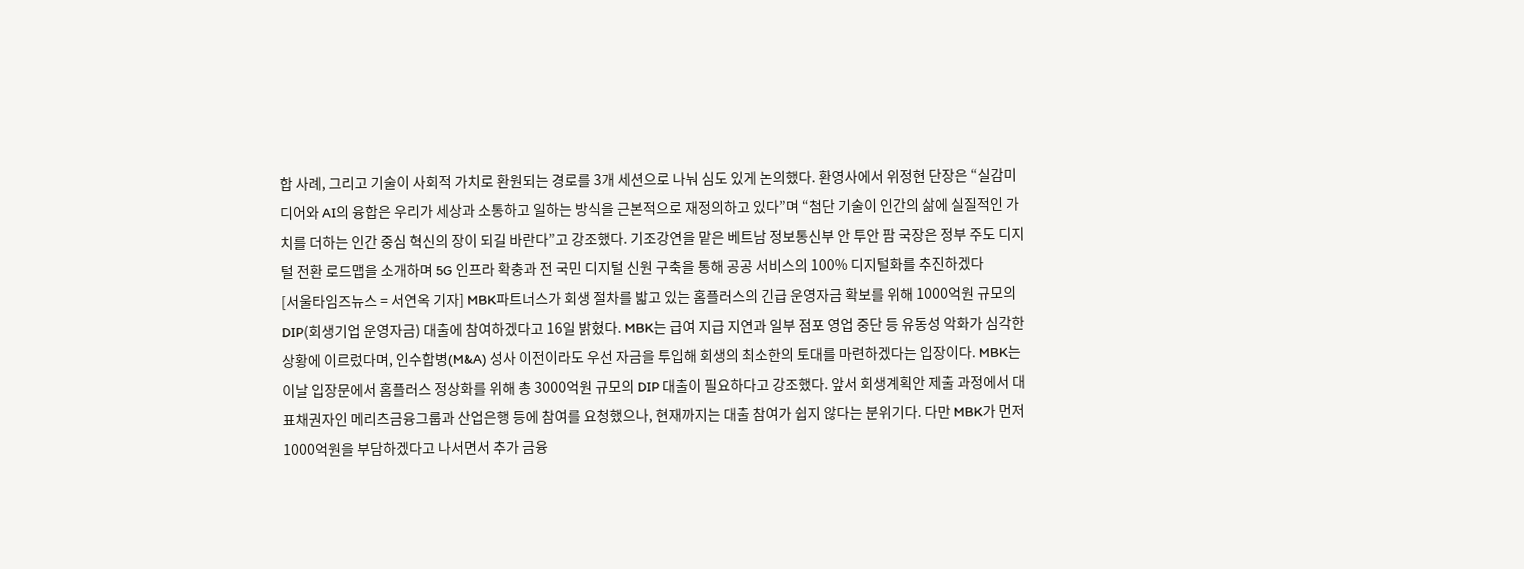합 사례, 그리고 기술이 사회적 가치로 환원되는 경로를 3개 세션으로 나눠 심도 있게 논의했다. 환영사에서 위정현 단장은 “실감미디어와 AI의 융합은 우리가 세상과 소통하고 일하는 방식을 근본적으로 재정의하고 있다”며 “첨단 기술이 인간의 삶에 실질적인 가치를 더하는 인간 중심 혁신의 장이 되길 바란다”고 강조했다. 기조강연을 맡은 베트남 정보통신부 안 투안 팜 국장은 정부 주도 디지털 전환 로드맵을 소개하며 5G 인프라 확충과 전 국민 디지털 신원 구축을 통해 공공 서비스의 100% 디지털화를 추진하겠다
[서울타임즈뉴스 = 서연옥 기자] MBK파트너스가 회생 절차를 밟고 있는 홈플러스의 긴급 운영자금 확보를 위해 1000억원 규모의 DIP(회생기업 운영자금) 대출에 참여하겠다고 16일 밝혔다. MBK는 급여 지급 지연과 일부 점포 영업 중단 등 유동성 악화가 심각한 상황에 이르렀다며, 인수합병(M&A) 성사 이전이라도 우선 자금을 투입해 회생의 최소한의 토대를 마련하겠다는 입장이다. MBK는 이날 입장문에서 홈플러스 정상화를 위해 총 3000억원 규모의 DIP 대출이 필요하다고 강조했다. 앞서 회생계획안 제출 과정에서 대표채권자인 메리츠금융그룹과 산업은행 등에 참여를 요청했으나, 현재까지는 대출 참여가 쉽지 않다는 분위기다. 다만 MBK가 먼저 1000억원을 부담하겠다고 나서면서 추가 금융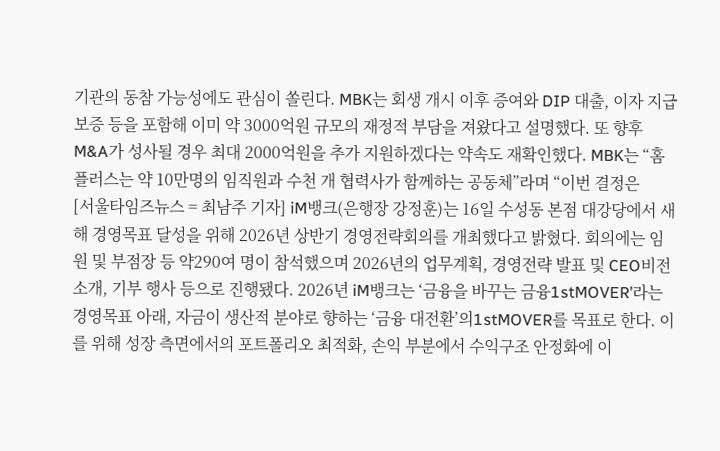기관의 동참 가능성에도 관심이 쏠린다. MBK는 회생 개시 이후 증여와 DIP 대출, 이자 지급 보증 등을 포함해 이미 약 3000억원 규모의 재정적 부담을 져왔다고 설명했다. 또 향후 M&A가 성사될 경우 최대 2000억원을 추가 지원하겠다는 약속도 재확인했다. MBK는 “홈플러스는 약 10만명의 임직원과 수천 개 협력사가 함께하는 공동체”라며 “이번 결정은
[서울타임즈뉴스 = 최남주 기자] iM뱅크(은행장 강정훈)는 16일 수성동 본점 대강당에서 새해 경영목표 달성을 위해 2026년 상반기 경영전략회의를 개최했다고 밝혔다. 회의에는 임원 및 부점장 등 약290여 명이 참석했으며 2026년의 업무계획, 경영전략 발표 및 CEO비전 소개, 기부 행사 등으로 진행됐다. 2026년 iM뱅크는 ‘금융을 바꾸는 금융1stMOVER’라는 경영목표 아래, 자금이 생산적 분야로 향하는 ‘금융 대전환’의1stMOVER를 목표로 한다. 이를 위해 성장 측면에서의 포트폴리오 최적화, 손익 부분에서 수익구조 안정화에 이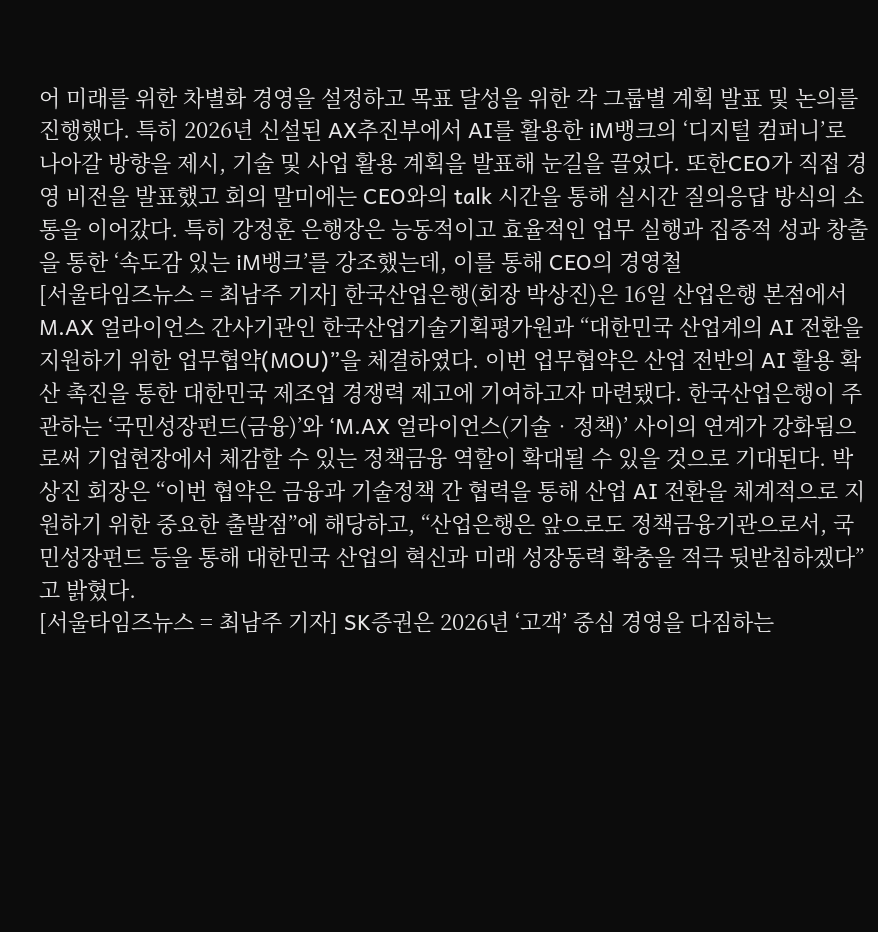어 미래를 위한 차별화 경영을 설정하고 목표 달성을 위한 각 그룹별 계획 발표 및 논의를 진행했다. 특히 2026년 신설된 AX추진부에서 AI를 활용한 iM뱅크의 ‘디지털 컴퍼니’로 나아갈 방향을 제시, 기술 및 사업 활용 계획을 발표해 눈길을 끌었다. 또한CEO가 직접 경영 비전을 발표했고 회의 말미에는 CEO와의 talk 시간을 통해 실시간 질의응답 방식의 소통을 이어갔다. 특히 강정훈 은행장은 능동적이고 효율적인 업무 실행과 집중적 성과 창출을 통한 ‘속도감 있는 iM뱅크’를 강조했는데, 이를 통해 CEO의 경영철
[서울타임즈뉴스 = 최남주 기자] 한국산업은행(회장 박상진)은 16일 산업은행 본점에서 M.AX 얼라이언스 간사기관인 한국산업기술기획평가원과 “대한민국 산업계의 AI 전환을 지원하기 위한 업무협약(MOU)”을 체결하였다. 이번 업무협약은 산업 전반의 AI 활용 확산 촉진을 통한 대한민국 제조업 경쟁력 제고에 기여하고자 마련됐다. 한국산업은행이 주관하는 ‘국민성장펀드(금융)’와 ‘M.AX 얼라이언스(기술‧정책)’ 사이의 연계가 강화됨으로써 기업현장에서 체감할 수 있는 정책금융 역할이 확대될 수 있을 것으로 기대된다. 박상진 회장은 “이번 협약은 금융과 기술정책 간 협력을 통해 산업 AI 전환을 체계적으로 지원하기 위한 중요한 출발점”에 해당하고, “산업은행은 앞으로도 정책금융기관으로서, 국민성장펀드 등을 통해 대한민국 산업의 혁신과 미래 성장동력 확충을 적극 뒷받침하겠다”고 밝혔다.
[서울타임즈뉴스 = 최남주 기자] SK증권은 2026년 ‘고객’ 중심 경영을 다짐하는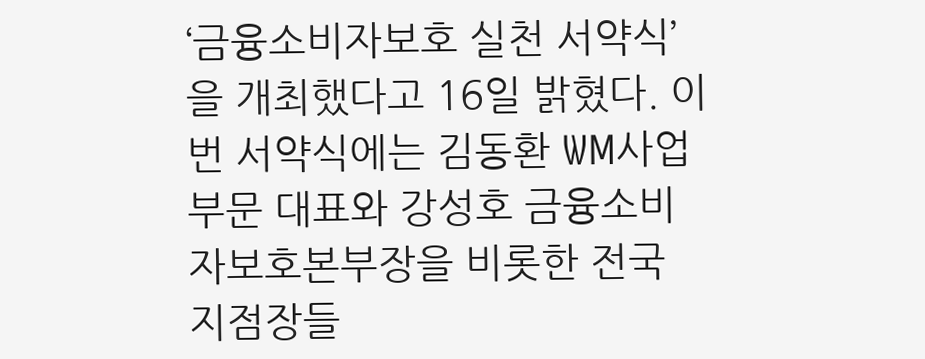‘금융소비자보호 실천 서약식’을 개최했다고 16일 밝혔다. 이번 서약식에는 김동환 WM사업부문 대표와 강성호 금융소비자보호본부장을 비롯한 전국 지점장들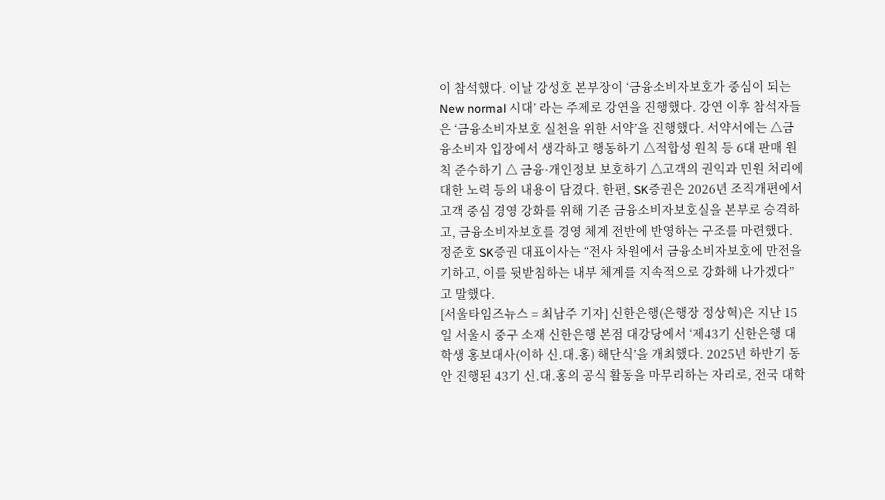이 참석했다. 이날 강성호 본부장이 ‘금융소비자보호가 중심이 되는 New normal 시대’ 라는 주제로 강연을 진행했다. 강연 이후 참석자들은 ‘금융소비자보호 실천을 위한 서약’을 진행했다. 서약서에는 △금융소비자 입장에서 생각하고 행동하기 △적합성 원칙 등 6대 판매 원칙 준수하기 △ 금융·개인정보 보호하기 △고객의 권익과 민원 처리에 대한 노력 등의 내용이 담겼다. 한편, SK증권은 2026년 조직개편에서 고객 중심 경영 강화를 위해 기존 금융소비자보호실을 본부로 승격하고, 금융소비자보호를 경영 체계 전반에 반영하는 구조를 마련했다. 정준호 SK증권 대표이사는 “전사 차원에서 금융소비자보호에 만전을 기하고, 이를 뒷받침하는 내부 체계를 지속적으로 강화해 나가겠다”고 말했다.
[서울타임즈뉴스 = 최남주 기자] 신한은행(은행장 정상혁)은 지난 15일 서울시 중구 소재 신한은행 본점 대강당에서 ‘제43기 신한은행 대학생 홍보대사(이하 신.대.홍) 해단식’을 개최했다. 2025년 하반기 동안 진행된 43기 신.대.홍의 공식 활동을 마무리하는 자리로, 전국 대학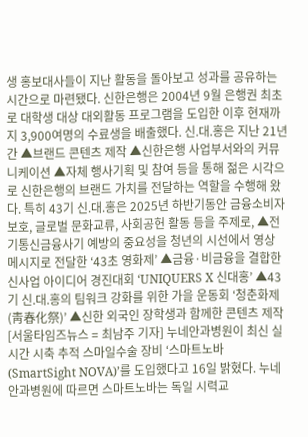생 홍보대사들이 지난 활동을 돌아보고 성과를 공유하는 시간으로 마련됐다. 신한은행은 2004년 9월 은행권 최초로 대학생 대상 대외활동 프로그램을 도입한 이후 현재까지 3,900여명의 수료생을 배출했다. 신.대.홍은 지난 21년간 ▲브랜드 콘텐츠 제작 ▲신한은행 사업부서와의 커뮤니케이션 ▲자체 행사기획 및 참여 등을 통해 젊은 시각으로 신한은행의 브랜드 가치를 전달하는 역할을 수행해 왔다. 특히 43기 신.대.홍은 2025년 하반기동안 금융소비자 보호, 글로벌 문화교류, 사회공헌 활동 등을 주제로, ▲전기통신금융사기 예방의 중요성을 청년의 시선에서 영상 메시지로 전달한 ‘43초 영화제’ ▲금융·비금융을 결합한 신사업 아이디어 경진대회 ‘UNIQUERS X 신대홍’ ▲43기 신.대.홍의 팀워크 강화를 위한 가을 운동회 ‘청춘화제(靑春化祭)’ ▲신한 외국인 장학생과 함께한 콘텐츠 제작
[서울타임즈뉴스 = 최남주 기자] 누네안과병원이 최신 실시간 시축 추적 스마일수술 장비 ‘스마트노바(SmartSight NOVA)’를 도입했다고 16일 밝혔다. 누네안과병원에 따르면 스마트노바는 독일 시력교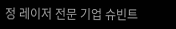정 레이저 전문 기업 슈빈트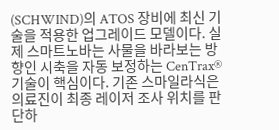(SCHWIND)의 ATOS 장비에 최신 기술을 적용한 업그레이드 모델이다. 실제 스마트노바는 사물을 바라보는 방향인 시축을 자동 보정하는 CenTrax® 기술이 핵심이다. 기존 스마일라식은 의료진이 최종 레이저 조사 위치를 판단하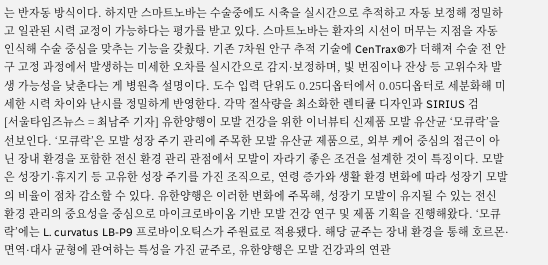는 반자동 방식이다. 하지만 스마트노바는 수술중에도 시축을 실시간으로 추적하고 자동 보정해 정밀하고 일관된 시력 교정이 가능하다는 평가를 받고 있다. 스마트노바는 환자의 시선이 머무는 지점을 자동 인식해 수술 중심을 맞추는 기능을 갖췄다. 기존 7차원 안구 추적 기술에 CenTrax®가 더해져 수술 전 안구 고정 과정에서 발생하는 미세한 오차를 실시간으로 감지·보정하며, 빛 번짐이나 잔상 등 고위수차 발생 가능성을 낮춘다는 게 병원측 설명이다. 도수 입력 단위도 0.25디옵터에서 0.05디옵터로 세분화해 미세한 시력 차이와 난시를 정밀하게 반영한다. 각막 절삭량을 최소화한 렌티큘 디자인과 SIRIUS 검
[서울타임즈뉴스 = 최남주 기자] 유한양행이 모발 건강을 위한 이너뷰티 신제품 모발 유산균 ‘모큐락’을 선보인다. ‘모큐락’은 모발 성장 주기 관리에 주목한 모발 유산균 제품으로, 외부 케어 중심의 접근이 아닌 장내 환경을 포함한 전신 환경 관리 관점에서 모발이 자라기 좋은 조건을 설계한 것이 특징이다. 모발은 성장기·휴지기 등 고유한 성장 주기를 가진 조직으로, 연령 증가와 생활 환경 변화에 따라 성장기 모발의 비율이 점차 감소할 수 있다. 유한양행은 이러한 변화에 주목해, 성장기 모발이 유지될 수 있는 전신 환경 관리의 중요성을 중심으로 마이크로바이옴 기반 모발 건강 연구 및 제품 기획을 진행해왔다. ‘모큐락’에는 L. curvatus LB-P9 프로바이오틱스가 주원료로 적용됐다. 해당 균주는 장내 환경을 통해 호르몬·면역·대사 균형에 관여하는 특성을 가진 균주로, 유한양행은 모발 건강과의 연관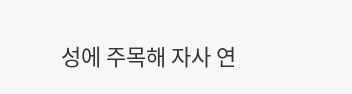성에 주목해 자사 연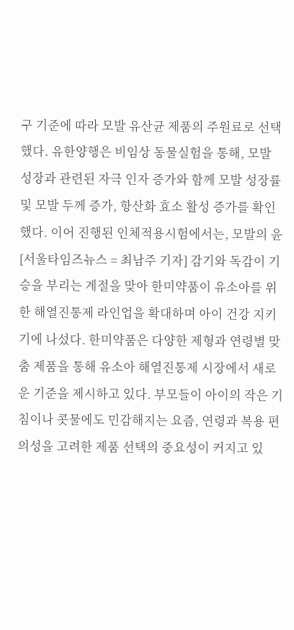구 기준에 따라 모발 유산균 제품의 주원료로 선택했다. 유한양행은 비임상 동물실험을 통해, 모발 성장과 관련된 자극 인자 증가와 함께 모발 성장률 및 모발 두께 증가, 항산화 효소 활성 증가를 확인했다. 이어 진행된 인체적용시험에서는, 모발의 윤
[서울타임즈뉴스 = 최남주 기자] 감기와 독감이 기승을 부리는 계절을 맞아 한미약품이 유소아를 위한 해열진통제 라인업을 확대하며 아이 건강 지키기에 나섰다. 한미약품은 다양한 제형과 연령별 맞춤 제품을 통해 유소아 해열진통제 시장에서 새로운 기준을 제시하고 있다. 부모들이 아이의 작은 기침이나 콧물에도 민감해지는 요즘, 연령과 복용 편의성을 고려한 제품 선택의 중요성이 커지고 있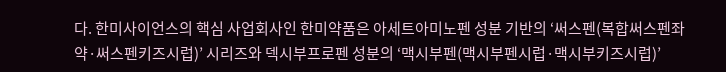다. 한미사이언스의 핵심 사업회사인 한미약품은 아세트아미노펜 성분 기반의 ‘써스펜(복합써스펜좌약·써스펜키즈시럽)’ 시리즈와 덱시부프로펜 성분의 ‘맥시부펜(맥시부펜시럽·맥시부키즈시럽)’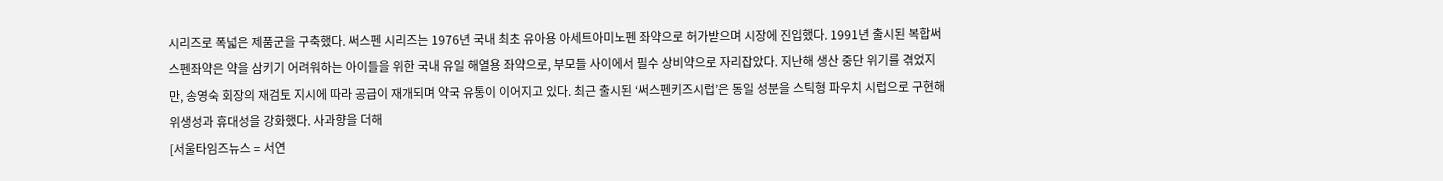시리즈로 폭넓은 제품군을 구축했다. 써스펜 시리즈는 1976년 국내 최초 유아용 아세트아미노펜 좌약으로 허가받으며 시장에 진입했다. 1991년 출시된 복합써스펜좌약은 약을 삼키기 어려워하는 아이들을 위한 국내 유일 해열용 좌약으로, 부모들 사이에서 필수 상비약으로 자리잡았다. 지난해 생산 중단 위기를 겪었지만, 송영숙 회장의 재검토 지시에 따라 공급이 재개되며 약국 유통이 이어지고 있다. 최근 출시된 ‘써스펜키즈시럽’은 동일 성분을 스틱형 파우치 시럽으로 구현해 위생성과 휴대성을 강화했다. 사과향을 더해
[서울타임즈뉴스 = 서연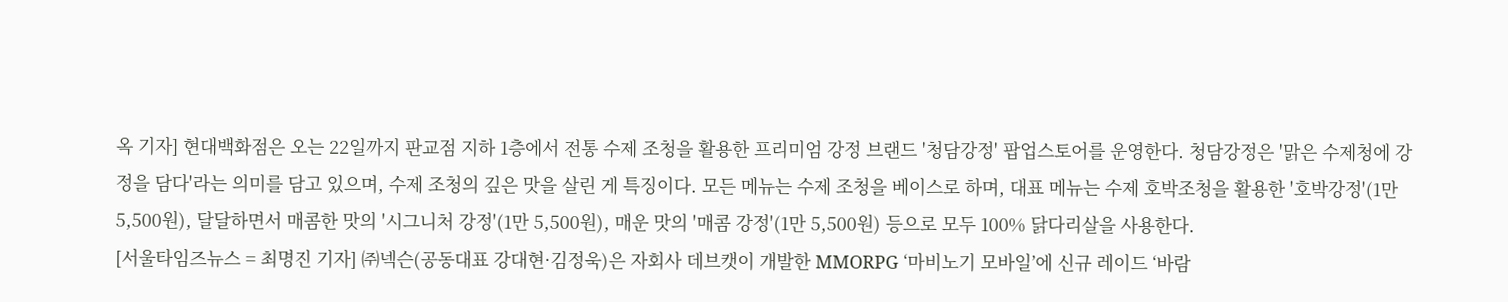옥 기자] 현대백화점은 오는 22일까지 판교점 지하 1층에서 전통 수제 조청을 활용한 프리미엄 강정 브랜드 '청담강정' 팝업스토어를 운영한다. 청담강정은 '맑은 수제청에 강정을 담다'라는 의미를 담고 있으며, 수제 조청의 깊은 맛을 살린 게 특징이다. 모든 메뉴는 수제 조청을 베이스로 하며, 대표 메뉴는 수제 호박조청을 활용한 '호박강정'(1만 5,500원), 달달하면서 매콤한 맛의 '시그니처 강정'(1만 5,500원), 매운 맛의 '매콤 강정'(1만 5,500원) 등으로 모두 100% 닭다리살을 사용한다.
[서울타임즈뉴스 = 최명진 기자] ㈜넥슨(공동대표 강대현·김정욱)은 자회사 데브캣이 개발한 MMORPG ‘마비노기 모바일’에 신규 레이드 ‘바람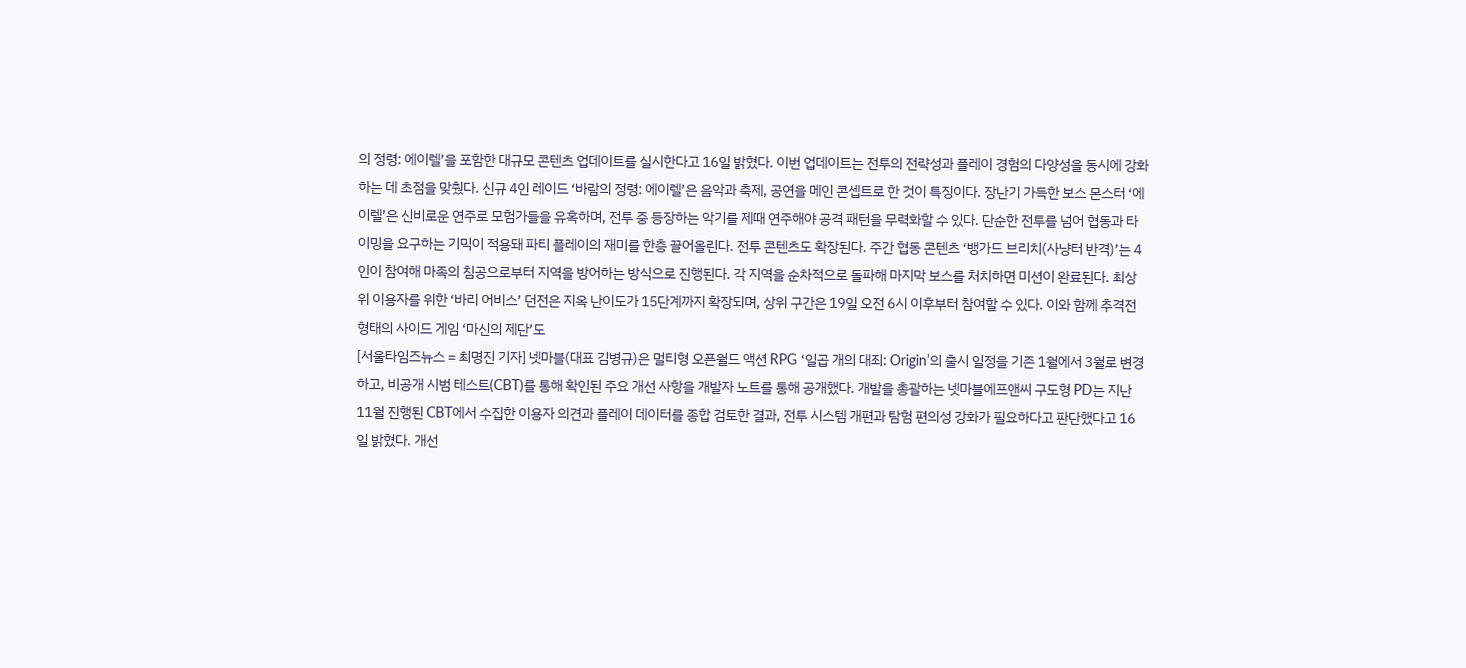의 정령: 에이렐’을 포함한 대규모 콘텐츠 업데이트를 실시한다고 16일 밝혔다. 이번 업데이트는 전투의 전략성과 플레이 경험의 다양성을 동시에 강화하는 데 초점을 맞췄다. 신규 4인 레이드 ‘바람의 정령: 에이렐’은 음악과 축제, 공연을 메인 콘셉트로 한 것이 특징이다. 장난기 가득한 보스 몬스터 ‘에이렐’은 신비로운 연주로 모험가들을 유혹하며, 전투 중 등장하는 악기를 제때 연주해야 공격 패턴을 무력화할 수 있다. 단순한 전투를 넘어 협동과 타이밍을 요구하는 기믹이 적용돼 파티 플레이의 재미를 한층 끌어올린다. 전투 콘텐츠도 확장된다. 주간 협동 콘텐츠 ‘뱅가드 브리치(사냥터 반격)’는 4인이 참여해 마족의 침공으로부터 지역을 방어하는 방식으로 진행된다. 각 지역을 순차적으로 돌파해 마지막 보스를 처치하면 미션이 완료된다. 최상위 이용자를 위한 ‘바리 어비스’ 던전은 지옥 난이도가 15단계까지 확장되며, 상위 구간은 19일 오전 6시 이후부터 참여할 수 있다. 이와 함께 추격전 형태의 사이드 게임 ‘마신의 제단’도
[서울타임즈뉴스 = 최명진 기자] 넷마블(대표 김병규)은 멀티형 오픈월드 액션 RPG ‘일곱 개의 대죄: Origin’의 출시 일정을 기존 1월에서 3월로 변경하고, 비공개 시범 테스트(CBT)를 통해 확인된 주요 개선 사항을 개발자 노트를 통해 공개했다. 개발을 총괄하는 넷마블에프앤씨 구도형 PD는 지난 11월 진행된 CBT에서 수집한 이용자 의견과 플레이 데이터를 종합 검토한 결과, 전투 시스템 개편과 탐험 편의성 강화가 필요하다고 판단했다고 16일 밝혔다. 개선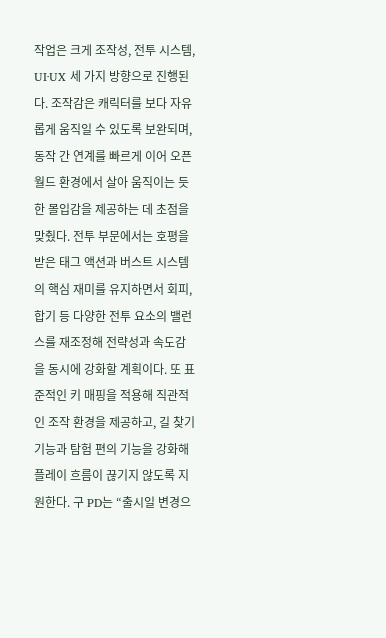작업은 크게 조작성, 전투 시스템, UI·UX 세 가지 방향으로 진행된다. 조작감은 캐릭터를 보다 자유롭게 움직일 수 있도록 보완되며, 동작 간 연계를 빠르게 이어 오픈월드 환경에서 살아 움직이는 듯한 몰입감을 제공하는 데 초점을 맞췄다. 전투 부문에서는 호평을 받은 태그 액션과 버스트 시스템의 핵심 재미를 유지하면서 회피, 합기 등 다양한 전투 요소의 밸런스를 재조정해 전략성과 속도감을 동시에 강화할 계획이다. 또 표준적인 키 매핑을 적용해 직관적인 조작 환경을 제공하고, 길 찾기 기능과 탐험 편의 기능을 강화해 플레이 흐름이 끊기지 않도록 지원한다. 구 PD는 “출시일 변경으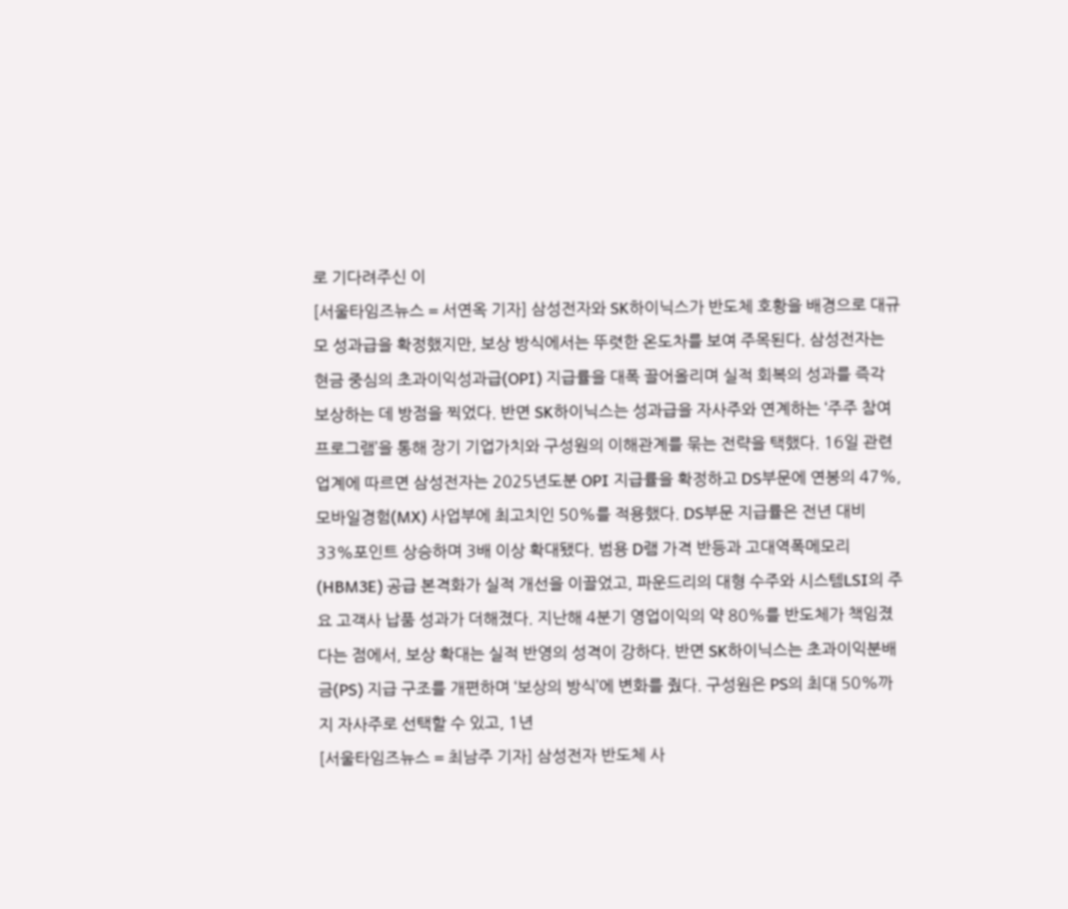로 기다려주신 이
[서울타임즈뉴스 = 서연옥 기자] 삼성전자와 SK하이닉스가 반도체 호황을 배경으로 대규모 성과급을 확정했지만, 보상 방식에서는 뚜렷한 온도차를 보여 주목된다. 삼성전자는 현금 중심의 초과이익성과급(OPI) 지급률을 대폭 끌어올리며 실적 회복의 성과를 즉각 보상하는 데 방점을 찍었다. 반면 SK하이닉스는 성과급을 자사주와 연계하는 ‘주주 참여 프로그램’을 통해 장기 기업가치와 구성원의 이해관계를 묶는 전략을 택했다. 16일 관련업계에 따르면 삼성전자는 2025년도분 OPI 지급률을 확정하고 DS부문에 연봉의 47%, 모바일경험(MX) 사업부에 최고치인 50%를 적용했다. DS부문 지급률은 전년 대비 33%포인트 상승하며 3배 이상 확대됐다. 범용 D램 가격 반등과 고대역폭메모리(HBM3E) 공급 본격화가 실적 개선을 이끌었고, 파운드리의 대형 수주와 시스템LSI의 주요 고객사 납품 성과가 더해졌다. 지난해 4분기 영업이익의 약 80%를 반도체가 책임졌다는 점에서, 보상 확대는 실적 반영의 성격이 강하다. 반면 SK하이닉스는 초과이익분배금(PS) 지급 구조를 개편하며 ‘보상의 방식’에 변화를 줬다. 구성원은 PS의 최대 50%까지 자사주로 선택할 수 있고, 1년
[서울타임즈뉴스 = 최남주 기자] 삼성전자 반도체 사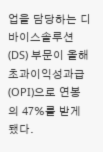업을 담당하는 디바이스솔루션(DS) 부문이 올해 초과이익성과급(OPI)으로 연봉의 47%를 받게 됐다.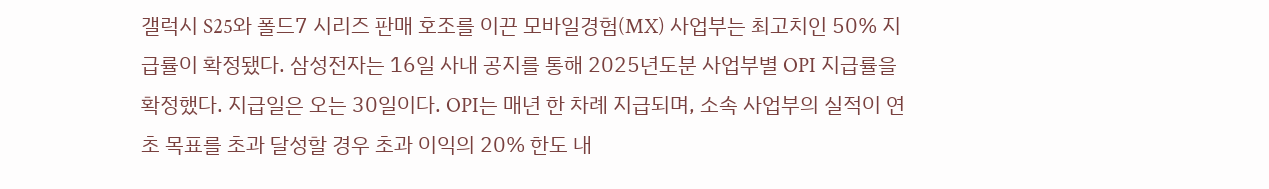갤럭시 S25와 폴드7 시리즈 판매 호조를 이끈 모바일경험(MX) 사업부는 최고치인 50% 지급률이 확정됐다. 삼성전자는 16일 사내 공지를 통해 2025년도분 사업부별 OPI 지급률을 확정했다. 지급일은 오는 30일이다. OPI는 매년 한 차례 지급되며, 소속 사업부의 실적이 연초 목표를 초과 달성할 경우 초과 이익의 20% 한도 내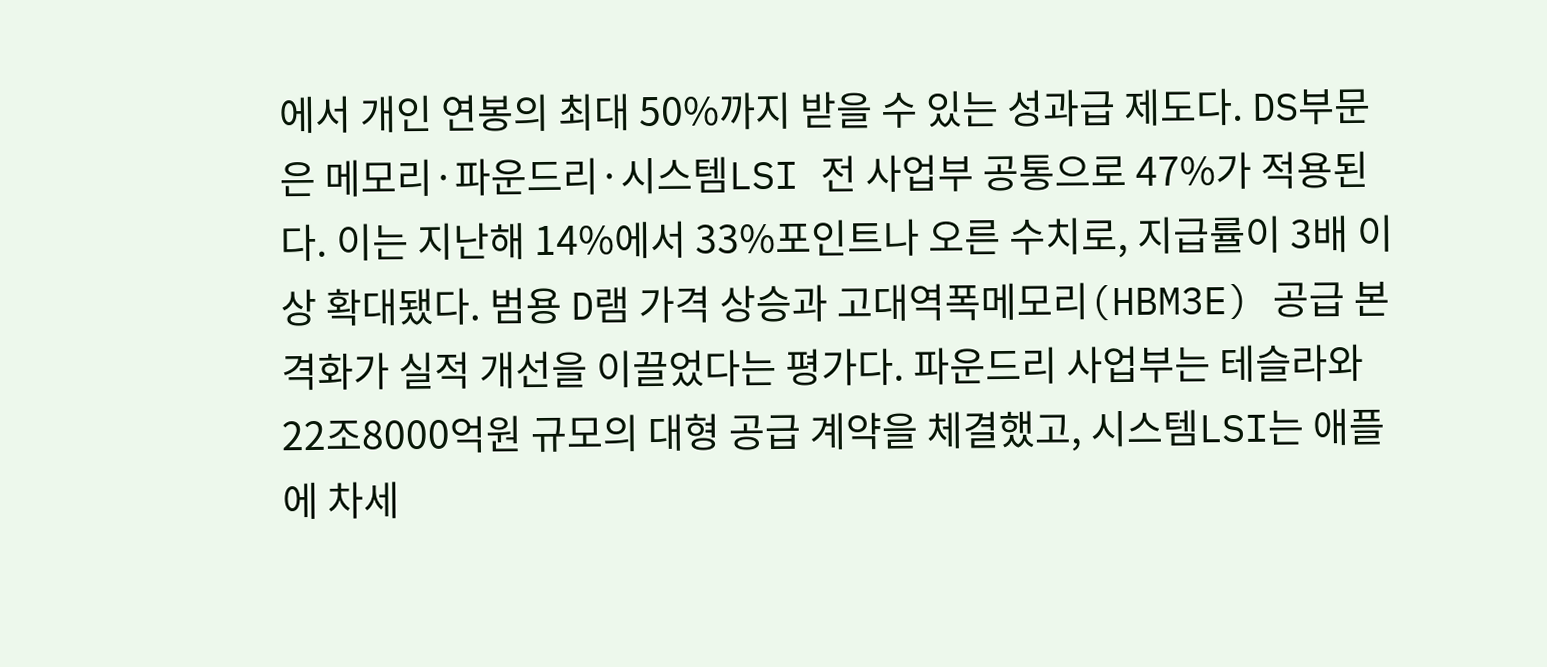에서 개인 연봉의 최대 50%까지 받을 수 있는 성과급 제도다. DS부문은 메모리·파운드리·시스템LSI 전 사업부 공통으로 47%가 적용된다. 이는 지난해 14%에서 33%포인트나 오른 수치로, 지급률이 3배 이상 확대됐다. 범용 D램 가격 상승과 고대역폭메모리(HBM3E) 공급 본격화가 실적 개선을 이끌었다는 평가다. 파운드리 사업부는 테슬라와 22조8000억원 규모의 대형 공급 계약을 체결했고, 시스템LSI는 애플에 차세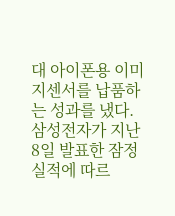대 아이폰용 이미지센서를 납품하는 성과를 냈다. 삼성전자가 지난 8일 발표한 잠정 실적에 따르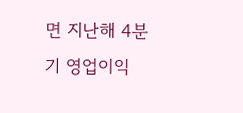면 지난해 4분기 영업이익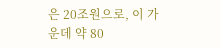은 20조원으로, 이 가운데 약 80